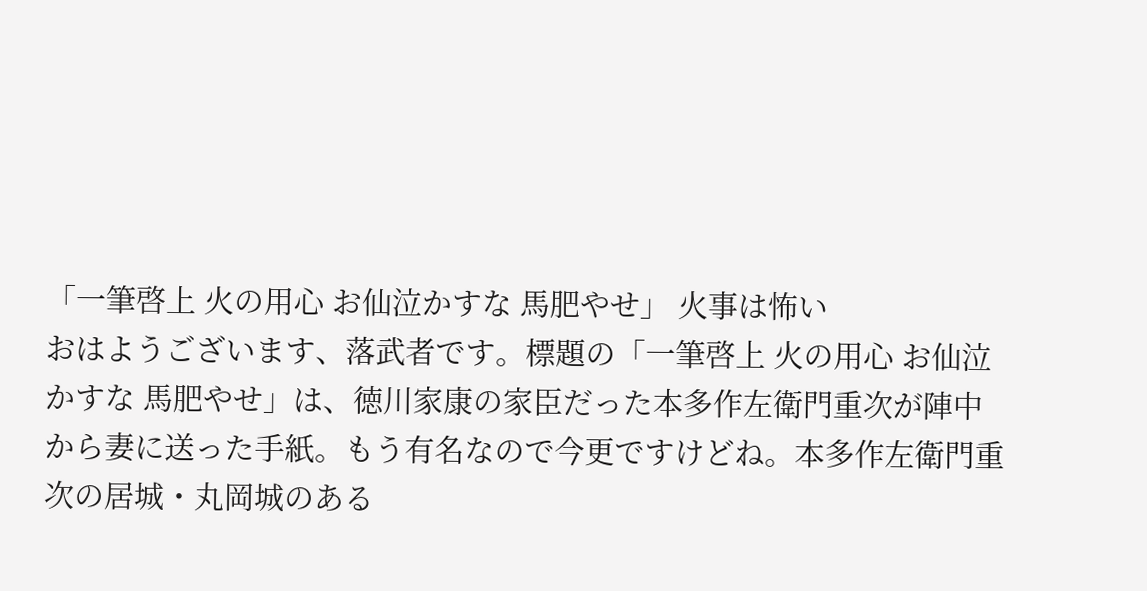「一筆啓上 火の用心 お仙泣かすな 馬肥やせ」 火事は怖い
おはようございます、落武者です。標題の「一筆啓上 火の用心 お仙泣かすな 馬肥やせ」は、徳川家康の家臣だった本多作左衛門重次が陣中から妻に送った手紙。もう有名なので今更ですけどね。本多作左衛門重次の居城・丸岡城のある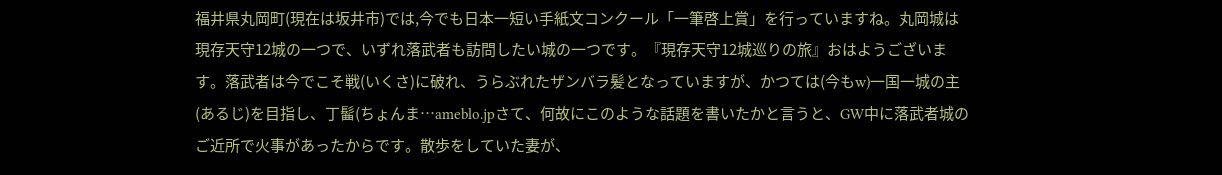福井県丸岡町(現在は坂井市)では,今でも日本一短い手紙文コンクール「一筆啓上賞」を行っていますね。丸岡城は現存天守12城の一つで、いずれ落武者も訪問したい城の一つです。『現存天守12城巡りの旅』おはようございます。落武者は今でこそ戦(いくさ)に破れ、うらぶれたザンバラ髪となっていますが、かつては(今もw)一国一城の主(あるじ)を目指し、丁髷(ちょんま…ameblo.jpさて、何故にこのような話題を書いたかと言うと、GW中に落武者城のご近所で火事があったからです。散歩をしていた妻が、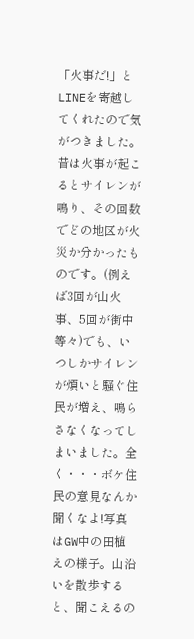「火事だ!」とLINEを寄越してくれたので気がつきました。昔は火事が起こるとサイレンが鳴り、その回数でどの地区が火災か分かったものです。(例えば3回が山火事、5回が街中等々)でも、いつしかサイレンが煩いと騒ぐ住民が増え、鳴らさなくなってしまいました。全く・・・ボケ住民の意見なんか聞くなよ!写真はGW中の田植えの様子。山沿いを散歩すると、聞こえるの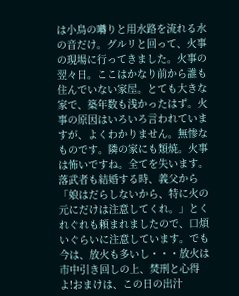は小鳥の囀りと用水路を流れる水の音だけ。グルリと回って、火事の現場に行ってきました。火事の翌々日。ここはかなり前から誰も住んでいない家屋。とても大きな家で、築年数も浅かったはず。火事の原因はいろいろ言われていますが、よくわかりません。無惨なものです。隣の家にも類焼。火事は怖いですね。全てを失います。落武者も結婚する時、義父から「娘はだらしないから、特に火の元にだけは注意してくれ。」とくれぐれも頼まれましたので、口煩いぐらいに注意しています。でも今は、放火も多いし・・・放火は市中引き回しの上、焚刑と心得よ!おまけは、この日の出汁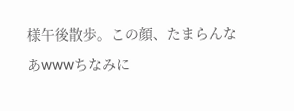様午後散歩。この顔、たまらんなあwwwちなみに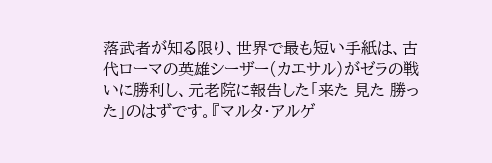落武者が知る限り、世界で最も短い手紙は、古代ローマの英雄シーザー(カエサル)がゼラの戦いに勝利し、元老院に報告した「来た 見た 勝った」のはずです。『マルタ・アルゲ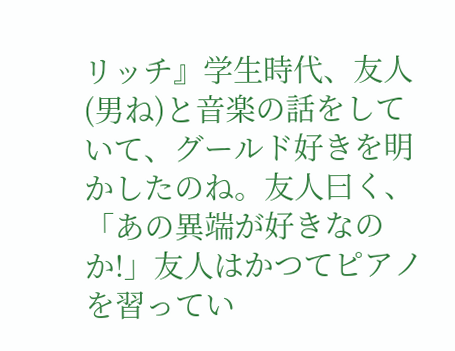リッチ』学生時代、友人(男ね)と音楽の話をしていて、グールド好きを明かしたのね。友人曰く、「あの異端が好きなのか!」友人はかつてピアノを習ってい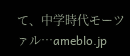て、中学時代モーツァル…ameblo.jp